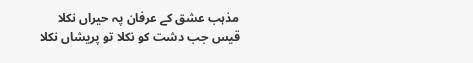مذہب عشق کے عرفان پہ حیراں نکلا
قیس جب دشت کو نکلا تو پریشاں نکلا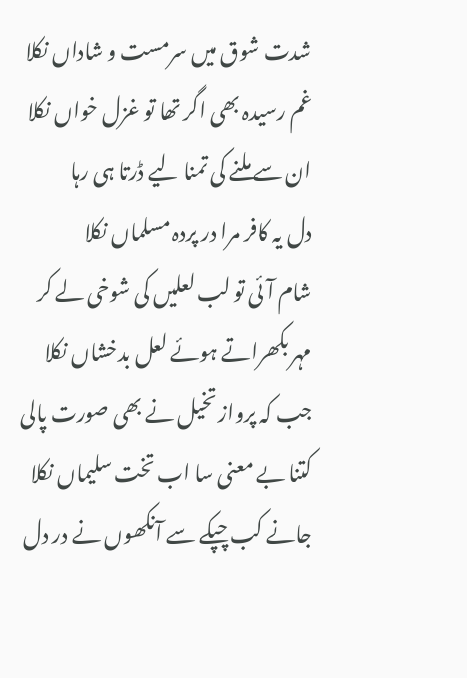شدت شوق میں سرمست و شاداں نکلا
غم رسیدہ بھی اگر تھا تو غزل خواں نکلا
ان سے ملنے کی تمنا لیے ڈرتا ہی رہا
دل یہ کافر مرا در پردہ مسلماں نکلا
شام آئی تو لب لعلیں کی شوخی لے کر
مہر بکھراتے ہوئے لعل بدخشاں نکلا
جب کہ پرواز تخیل نے بھی صورت پالی
کتنا بے معنی سا اب تخت سلیماں نکلا
جانے کب چپکے سے آنکھوں نے در دل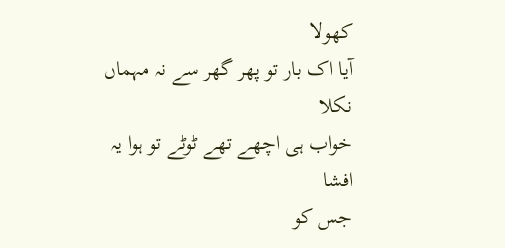کھولا
آیا اک بار تو پھر گھر سے نہ مہماں نکلا
خواب ہی اچھے تھے ٹوٹے تو ہوا یہ افشا
جس کو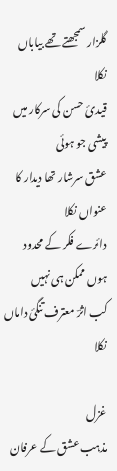گلزار سمجھتے تھے بیاباں نکلا
قیدئ حسن کی سرکار میں پیشی جو ہوئی
عشق سرشار تھا دیدار کا عنواں نکلا
دائرے فکر کے محدود ہوں ممکن ہی نہیں
کب اثرؔ معترف تنگئ داماں نکلا

غزل
مذہب عشق کے عرفان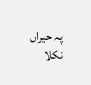پہ حیراں نکلا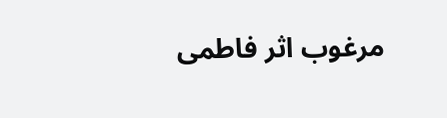مرغوب اثر فاطمی